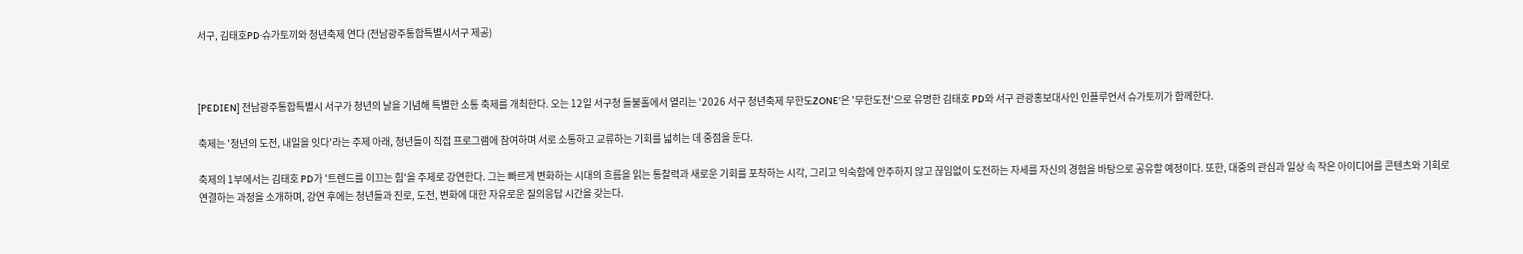서구, 김태호PD·슈가토끼와 청년축제 연다 (전남광주통합특별시서구 제공)



[PEDIEN] 전남광주통합특별시 서구가 청년의 날을 기념해 특별한 소통 축제를 개최한다. 오는 12일 서구청 들불홀에서 열리는 ‘2026 서구 청년축제 무한도ZONE’은 '무한도전'으로 유명한 김태호 PD와 서구 관광홍보대사인 인플루언서 슈가토끼가 함께한다.

축제는 '청년의 도전, 내일을 잇다'라는 주제 아래, 청년들이 직접 프로그램에 참여하며 서로 소통하고 교류하는 기회를 넓히는 데 중점을 둔다.

축제의 1부에서는 김태호 PD가 '트렌드를 이끄는 힘'을 주제로 강연한다. 그는 빠르게 변화하는 시대의 흐름을 읽는 통찰력과 새로운 기회를 포착하는 시각, 그리고 익숙함에 안주하지 않고 끊임없이 도전하는 자세를 자신의 경험을 바탕으로 공유할 예정이다. 또한, 대중의 관심과 일상 속 작은 아이디어를 콘텐츠와 기회로 연결하는 과정을 소개하며, 강연 후에는 청년들과 진로, 도전, 변화에 대한 자유로운 질의응답 시간을 갖는다.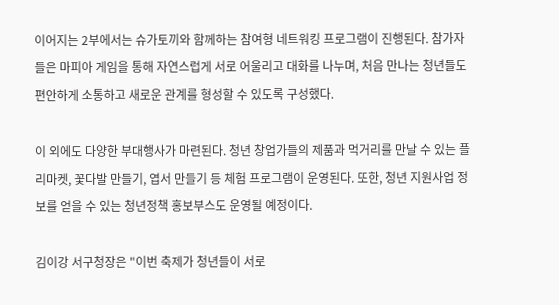이어지는 2부에서는 슈가토끼와 함께하는 참여형 네트워킹 프로그램이 진행된다. 참가자들은 마피아 게임을 통해 자연스럽게 서로 어울리고 대화를 나누며, 처음 만나는 청년들도 편안하게 소통하고 새로운 관계를 형성할 수 있도록 구성했다.

이 외에도 다양한 부대행사가 마련된다. 청년 창업가들의 제품과 먹거리를 만날 수 있는 플리마켓, 꽃다발 만들기, 엽서 만들기 등 체험 프로그램이 운영된다. 또한, 청년 지원사업 정보를 얻을 수 있는 청년정책 홍보부스도 운영될 예정이다.

김이강 서구청장은 "이번 축제가 청년들이 서로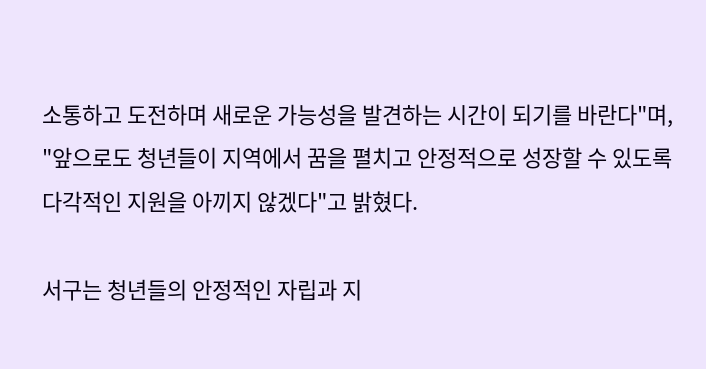소통하고 도전하며 새로운 가능성을 발견하는 시간이 되기를 바란다"며, "앞으로도 청년들이 지역에서 꿈을 펼치고 안정적으로 성장할 수 있도록 다각적인 지원을 아끼지 않겠다"고 밝혔다.

서구는 청년들의 안정적인 자립과 지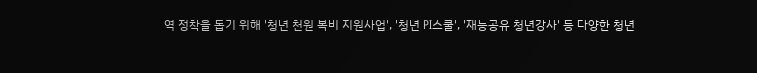역 정착을 돕기 위해 '청년 천원 복비 지원사업', '청년 PI스쿨', '재능공유 청년강사' 등 다양한 청년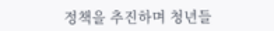정책을 추진하며 청년들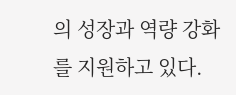의 성장과 역량 강화를 지원하고 있다.